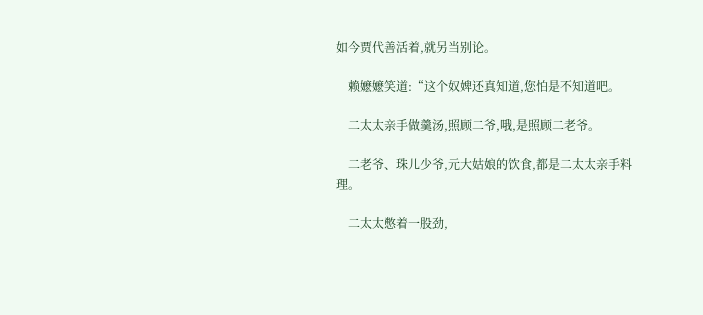如今贾代善活着,就另当别论。

    赖嬷嬷笑道:“这个奴婢还真知道,您怕是不知道吧。

    二太太亲手做羹汤,照顾二爷,哦,是照顾二老爷。

    二老爷、珠儿少爷,元大姑娘的饮食,都是二太太亲手料理。

    二太太憋着一股劲,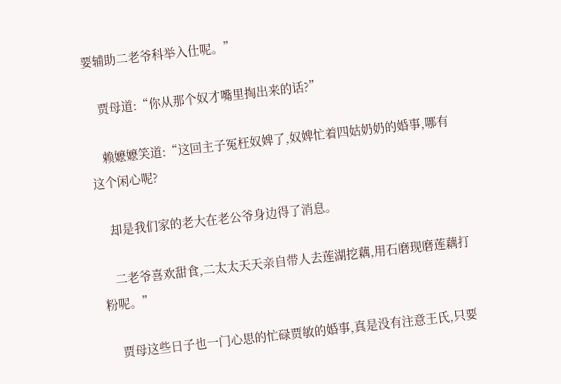要辅助二老爷科举入仕呢。”

    贾母道:“你从那个奴才嘴里掏出来的话?”

    赖嬷嬷笑道:“这回主子冤枉奴婢了,奴婢忙着四姑奶奶的婚事,哪有这个闲心呢?

    却是我们家的老大在老公爷身边得了消息。

    二老爷喜欢甜食,二太太天天亲自带人去莲湖挖藕,用石磨现磨莲藕打粉呢。”

    贾母这些日子也一门心思的忙碌贾敏的婚事,真是没有注意王氏,只要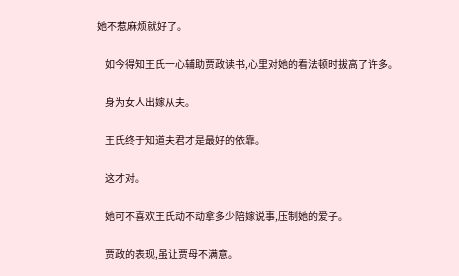她不惹麻烦就好了。

    如今得知王氏一心辅助贾政读书,心里对她的看法顿时拔高了许多。

    身为女人出嫁从夫。

    王氏终于知道夫君才是最好的依靠。

    这才对。

    她可不喜欢王氏动不动拿多少陪嫁说事,压制她的爱子。

    贾政的表现,虽让贾母不满意。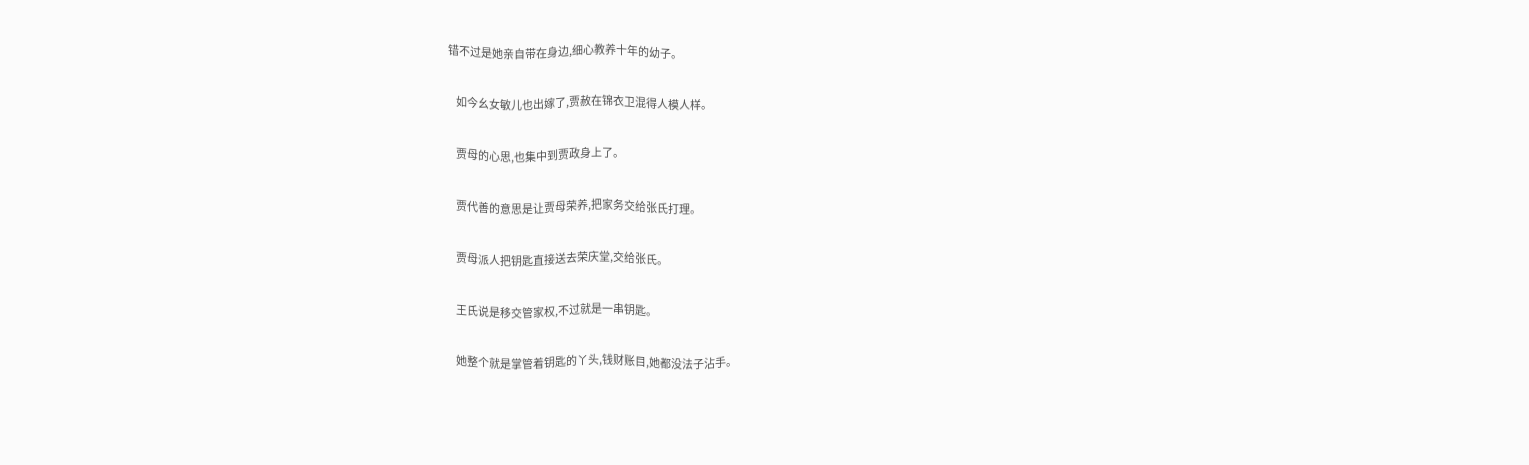错不过是她亲自带在身边,细心教养十年的幼子。

    如今幺女敏儿也出嫁了,贾赦在锦衣卫混得人模人样。

    贾母的心思,也集中到贾政身上了。

    贾代善的意思是让贾母荣养,把家务交给张氏打理。

    贾母派人把钥匙直接送去荣庆堂,交给张氏。

    王氏说是移交管家权,不过就是一串钥匙。

    她整个就是掌管着钥匙的丫头,钱财账目,她都没法子沾手。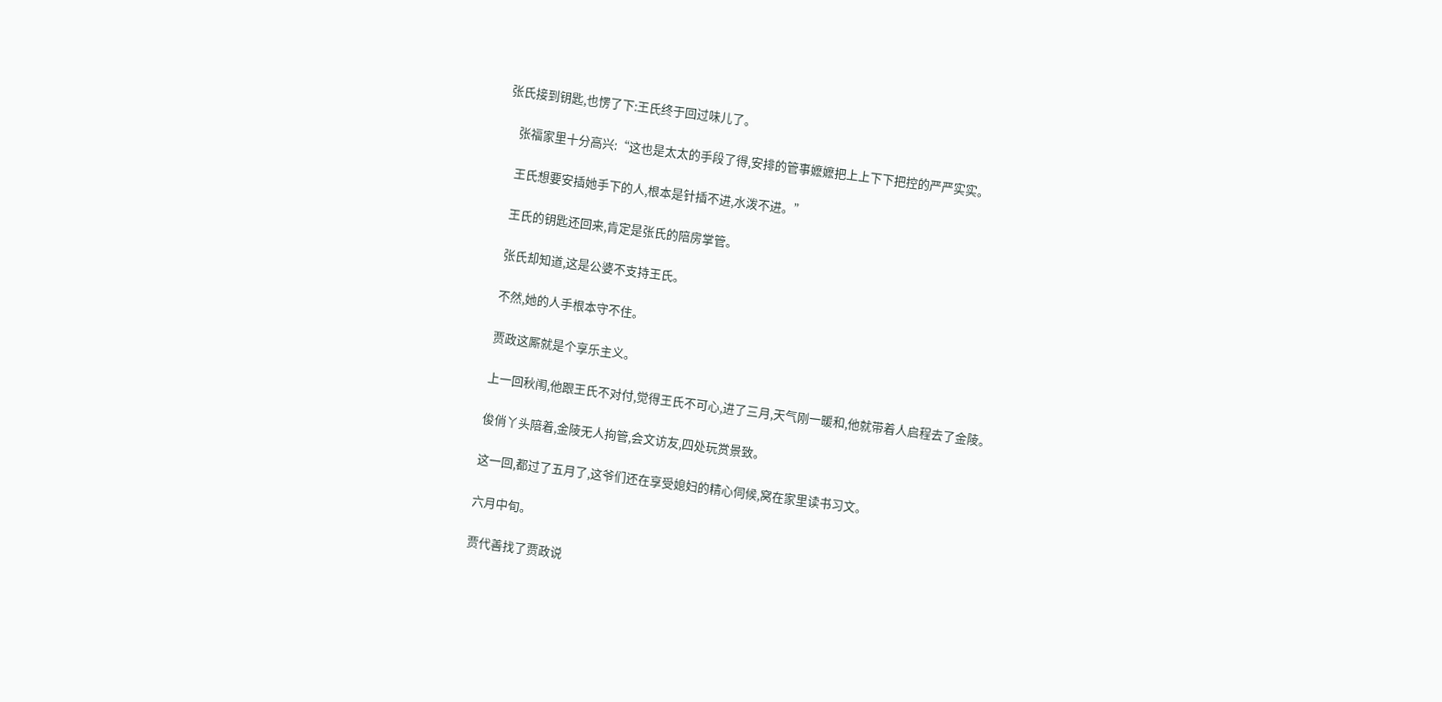张氏接到钥匙,也愣了下:王氏终于回过味儿了。

    张福家里十分高兴:“这也是太太的手段了得,安排的管事嬷嬷把上上下下把控的严严实实。

    王氏想要安插她手下的人,根本是针插不进,水泼不进。”

    王氏的钥匙还回来,肯定是张氏的陪房掌管。

    张氏却知道,这是公婆不支持王氏。

    不然,她的人手根本守不住。

    贾政这厮就是个享乐主义。

    上一回秋闱,他跟王氏不对付,觉得王氏不可心,进了三月,天气刚一暖和,他就带着人启程去了金陵。

    俊俏丫头陪着,金陵无人拘管,会文访友,四处玩赏景致。

    这一回,都过了五月了,这爷们还在享受媳妇的精心伺候,窝在家里读书习文。

    六月中旬。

    贾代善找了贾政说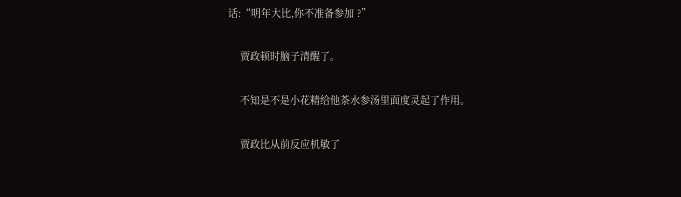话:“明年大比,你不准备参加 ?”

    贾政顿时脑子清醒了。

    不知是不是小花精给他茶水参汤里面度灵起了作用。

    贾政比从前反应机敏了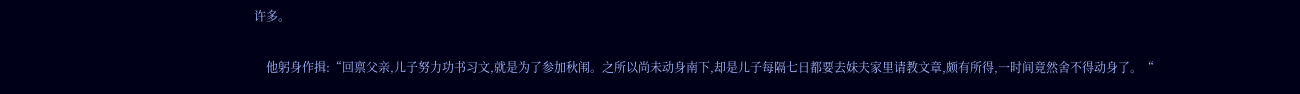许多。

    他躬身作揖:“回禀父亲,儿子努力功书习文,就是为了参加秋闱。之所以尚未动身南下,却是儿子每隔七日都要去妹夫家里请教文章,颇有所得,一时间竟然舍不得动身了。“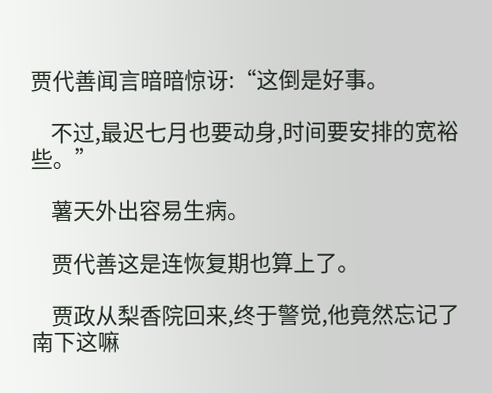贾代善闻言暗暗惊讶:“这倒是好事。

    不过,最迟七月也要动身,时间要安排的宽裕些。”

    薯天外出容易生病。

    贾代善这是连恢复期也算上了。

    贾政从梨香院回来,终于警觉,他竟然忘记了南下这嘛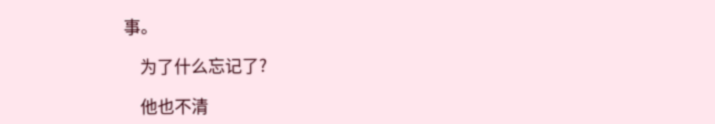事。

    为了什么忘记了?

    他也不清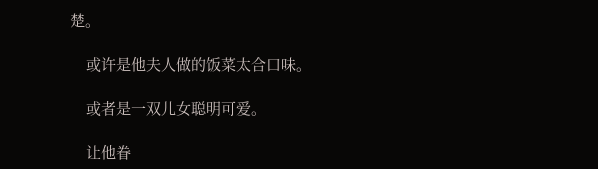楚。

    或许是他夫人做的饭菜太合口味。

    或者是一双儿女聪明可爱。

    让他眷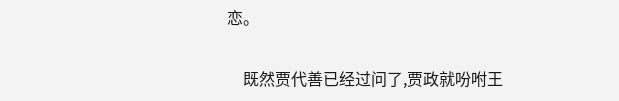恋。

    既然贾代善已经过问了,贾政就吩咐王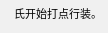氏开始打点行装。